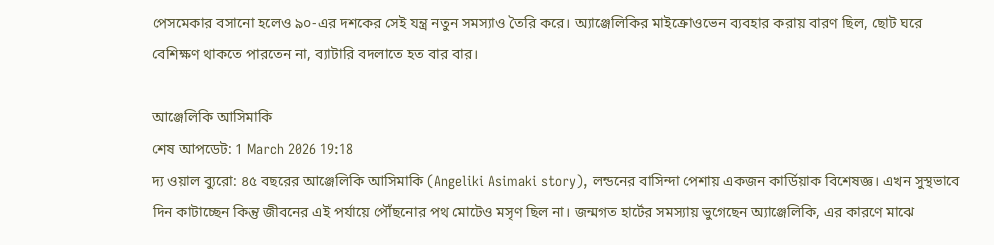পেসমেকার বসানো হলেও ৯০-এর দশকের সেই যন্ত্র নতুন সমস্যাও তৈরি করে। অ্যাঞ্জেলিকির মাইক্রোওভেন ব্যবহার করায় বারণ ছিল, ছোট ঘরে বেশিক্ষণ থাকতে পারতেন না, ব্যাটারি বদলাতে হত বার বার।

আঞ্জেলিকি আসিমাকি
শেষ আপডেট: 1 March 2026 19:18
দ্য ওয়াল ব্যুরো: ৪৫ বছরের আঞ্জেলিকি আসিমাকি (Angeliki Asimaki story), লন্ডনের বাসিন্দা পেশায় একজন কার্ডিয়াক বিশেষজ্ঞ। এখন সুস্থভাবে দিন কাটাচ্ছেন কিন্তু জীবনের এই পর্যায়ে পৌঁছনোর পথ মোটেও মসৃণ ছিল না। জন্মগত হার্টের সমস্যায় ভুগেছেন অ্যাঞ্জেলিকি, এর কারণে মাঝে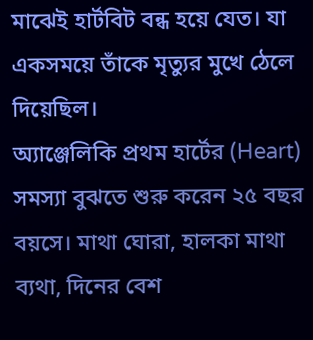মাঝেই হার্টবিট বন্ধ হয়ে যেত। যা একসময়ে তাঁকে মৃত্যুর মুখে ঠেলে দিয়েছিল।
অ্যাঞ্জেলিকি প্রথম হার্টের (Heart) সমস্যা বুঝতে শুরু করেন ২৫ বছর বয়সে। মাথা ঘোরা, হালকা মাথা ব্যথা, দিনের বেশ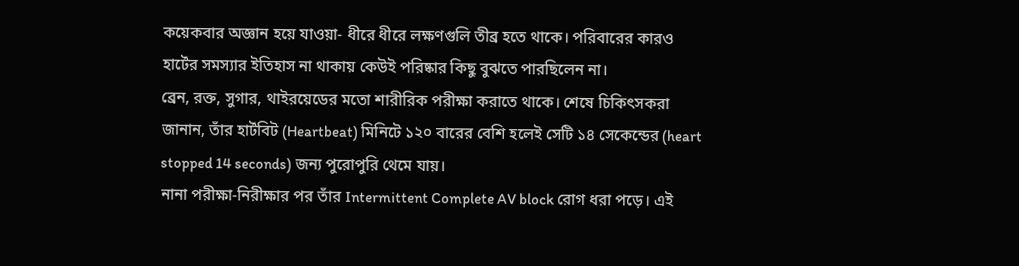কয়েকবার অজ্ঞান হয়ে যাওয়া- ধীরে ধীরে লক্ষণগুলি তীব্র হতে থাকে। পরিবারের কারও হার্টের সমস্যার ইতিহাস না থাকায় কেউই পরিষ্কার কিছু বুঝতে পারছিলেন না।
ব্রেন, রক্ত, সুগার, থাইরয়েডের মতো শারীরিক পরীক্ষা করাতে থাকে। শেষে চিকিৎসকরা জানান, তাঁর হার্টবিট (Heartbeat) মিনিটে ১২০ বারের বেশি হলেই সেটি ১৪ সেকেন্ডের (heart stopped 14 seconds) জন্য পুরোপুরি থেমে যায়।
নানা পরীক্ষা-নিরীক্ষার পর তাঁর Intermittent Complete AV block রোগ ধরা পড়ে। এই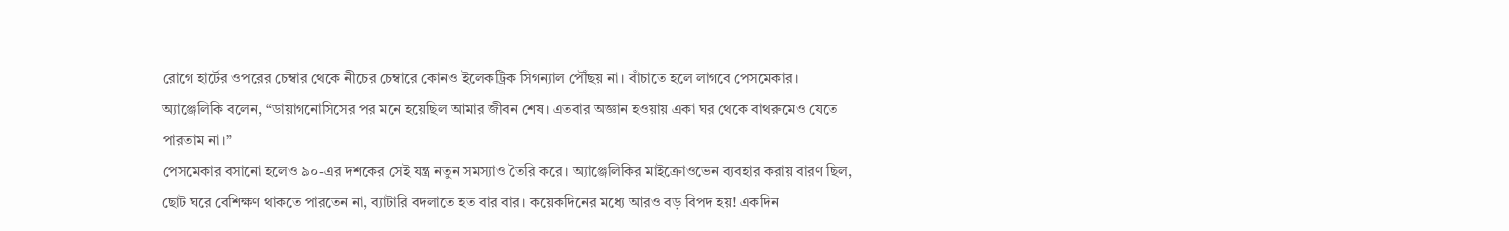রোগে হার্টের ওপরের চেম্বার থেকে নীচের চেম্বারে কোনও ইলেকট্রিক সিগন্যাল পৌঁছয় না। বাঁচাতে হলে লাগবে পেসমেকার।
অ্যাঞ্জেলিকি বলেন, “ডায়াগনোসিসের পর মনে হয়েছিল আমার জীবন শেষ। এতবার অজ্ঞান হওয়ায় একা ঘর থেকে বাথরুমেও যেতে পারতাম না।”
পেসমেকার বসানো হলেও ৯০-এর দশকের সেই যন্ত্র নতুন সমস্যাও তৈরি করে। অ্যাঞ্জেলিকির মাইক্রোওভেন ব্যবহার করায় বারণ ছিল, ছোট ঘরে বেশিক্ষণ থাকতে পারতেন না, ব্যাটারি বদলাতে হত বার বার। কয়েকদিনের মধ্যে আরও বড় বিপদ হয়! একদিন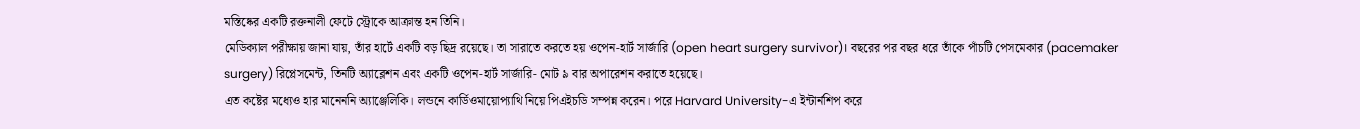মস্তিষ্কের একটি রক্তনালী ফেটে স্ট্রোকে আক্রান্ত হন তিনি।
মেডিক্যাল পরীক্ষায় জানা যায়, তাঁর হার্টে একটি বড় ছিদ্র রয়েছে। তা সারাতে করতে হয় ওপেন-হার্ট সার্জারি (open heart surgery survivor)। বছরের পর বছর ধরে তাঁকে পাঁচটি পেসমেকার (pacemaker surgery) রিপ্লেসমেন্ট, তিনটি অ্যাব্লেশন এবং একটি ওপেন-হার্ট সার্জারি- মোট ৯ বার অপারেশন করাতে হয়েছে।
এত কষ্টের মধ্যেও হার মানেননি অ্যাঞ্জেলিকি। লন্ডনে কার্ডিওমায়োপ্যাথি নিয়ে পিএইচডি সম্পন্ন করেন। পরে Harvard University-এ ইন্টার্নশিপ করে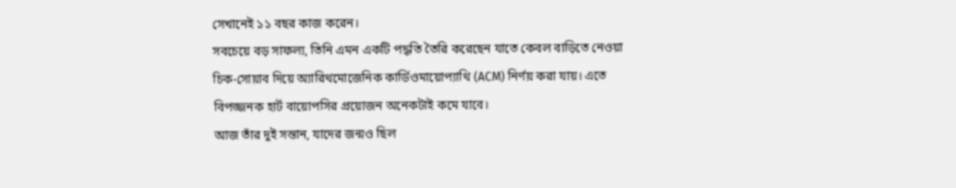সেখানেই ১১ বছর কাজ করেন।
সবচেয়ে বড় সাফল্য, তিনি এমন একটি পদ্ধতি তৈরি করেছেন যাতে কেবল বাড়িতে নেওয়া চিক-সোয়াব দিয়ে অ্যারিথমোজেনিক কার্ডিওমায়োপ্যাথি (ACM) নির্ণয় করা যায়। এতে বিপজ্জনক হার্ট বায়োপসির প্রয়োজন অনেকটাই কমে যাবে।
আজ তাঁর দুই সন্তান, যাদের জন্মও ছিল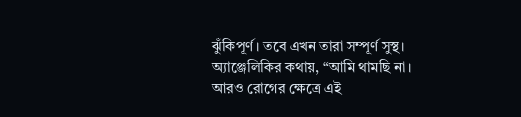ঝুঁকিপূর্ণ। তবে এখন তারা সম্পূর্ণ সুস্থ। অ্যাঞ্জেলিকির কথায়, “আমি থামছি না। আরও রোগের ক্ষেত্রে এই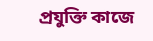প্রযুক্তি কাজে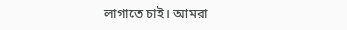লাগাতে চাই। আমরা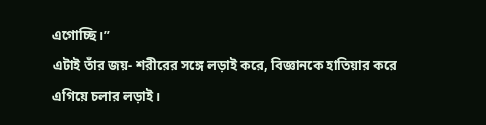এগোচ্ছি।”
এটাই তাঁর জয়- শরীরের সঙ্গে লড়াই করে, বিজ্ঞানকে হাতিয়ার করে এগিয়ে চলার লড়াই।